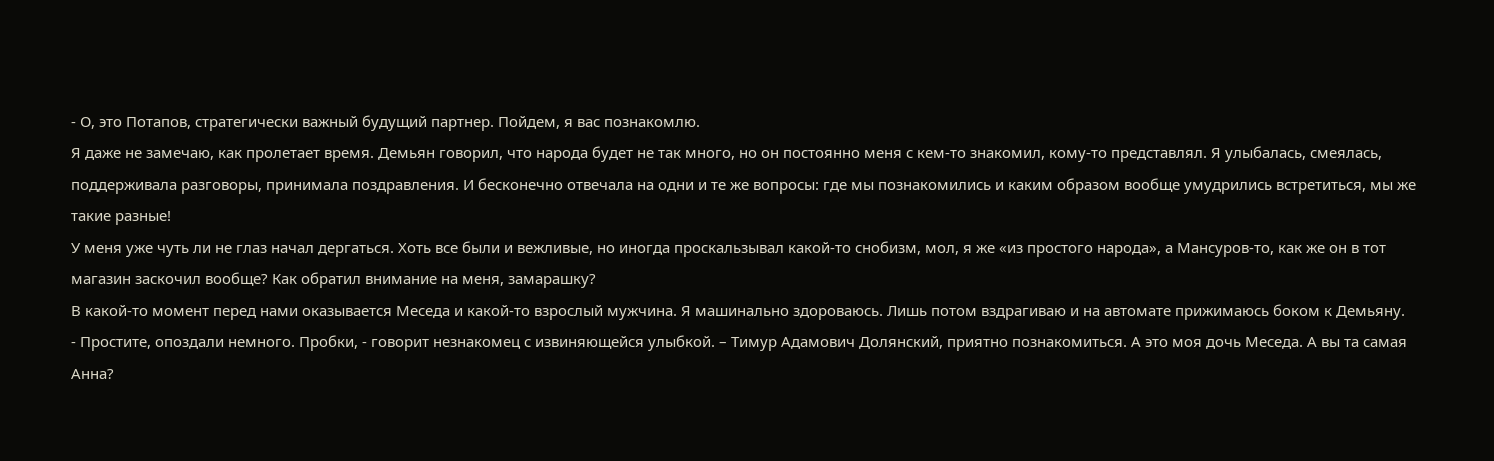- О, это Потапов, стратегически важный будущий партнер. Пойдем, я вас познакомлю.
Я даже не замечаю, как пролетает время. Демьян говорил, что народа будет не так много, но он постоянно меня с кем-то знакомил, кому-то представлял. Я улыбалась, смеялась, поддерживала разговоры, принимала поздравления. И бесконечно отвечала на одни и те же вопросы: где мы познакомились и каким образом вообще умудрились встретиться, мы же такие разные!
У меня уже чуть ли не глаз начал дергаться. Хоть все были и вежливые, но иногда проскальзывал какой-то снобизм, мол, я же «из простого народа», а Мансуров-то, как же он в тот магазин заскочил вообще? Как обратил внимание на меня, замарашку?
В какой-то момент перед нами оказывается Меседа и какой-то взрослый мужчина. Я машинально здороваюсь. Лишь потом вздрагиваю и на автомате прижимаюсь боком к Демьяну.
- Простите, опоздали немного. Пробки, - говорит незнакомец с извиняющейся улыбкой. – Тимур Адамович Долянский, приятно познакомиться. А это моя дочь Меседа. А вы та самая Анна?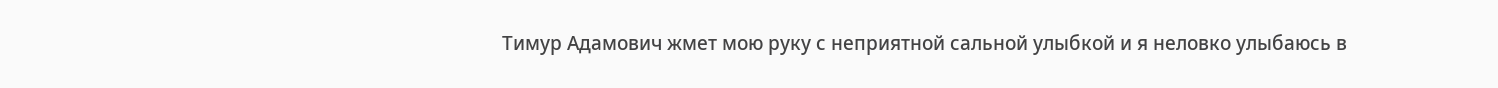Тимур Адамович жмет мою руку с неприятной сальной улыбкой и я неловко улыбаюсь в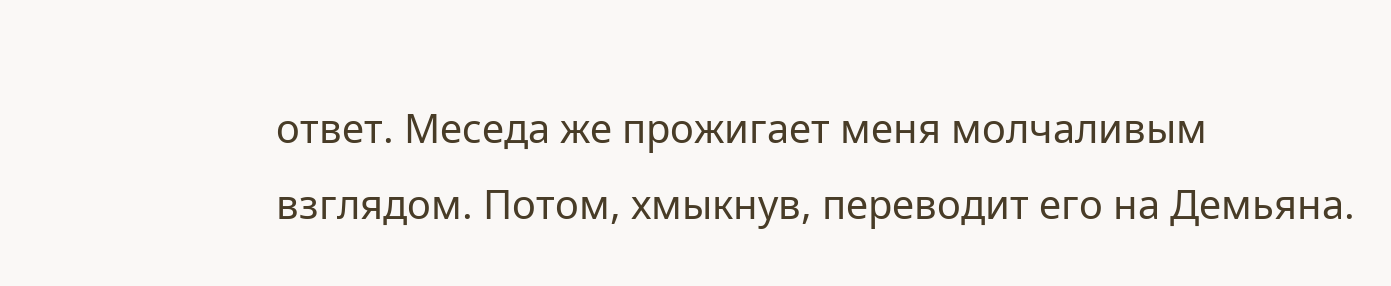ответ. Меседа же прожигает меня молчаливым взглядом. Потом, хмыкнув, переводит его на Демьяна.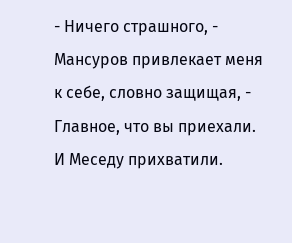- Ничего страшного, - Мансуров привлекает меня к себе, словно защищая, - Главное, что вы приехали. И Меседу прихватили.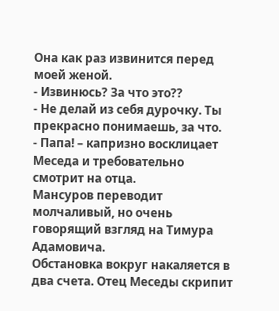Она как раз извинится перед моей женой.
- Извинюсь? За что это??
- Не делай из себя дурочку. Ты прекрасно понимаешь, за что.
- Папа! – капризно восклицает Меседа и требовательно смотрит на отца.
Мансуров переводит молчаливый, но очень говорящий взгляд на Тимура Адамовича.
Обстановка вокруг накаляется в два счета. Отец Меседы скрипит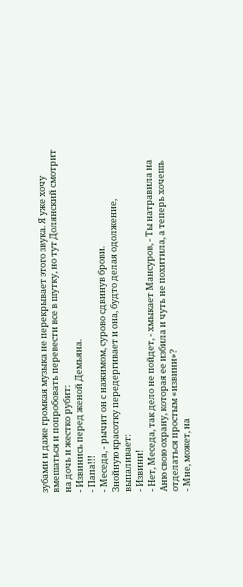зубами и даже громкая музыка не перекрывает этого звука. Я уже хочу вмешаться и попробовать перевести все в шутку, но тут Долянский смотрит на дочь и жестко рубит:
- Извинись перед женой Демьяна.
- Папа!!!
- Меседа, - рычит он с нажимом, сурово сдвинув брови.
Знойную красотку передергивает и она, будто делая одолжение, выпаливает:
- Извини!
- Нет, Меседа, так дело не пойдет, - хмыкает Мансуров, - Ты натравила на Аню свою охрану, которая ее избила и чуть не похитила, а теперь хочешь отделаться простым «извини»?
- Мне, может, на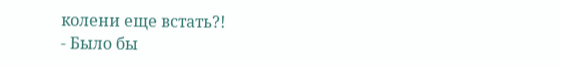колени еще встать?!
- Было бы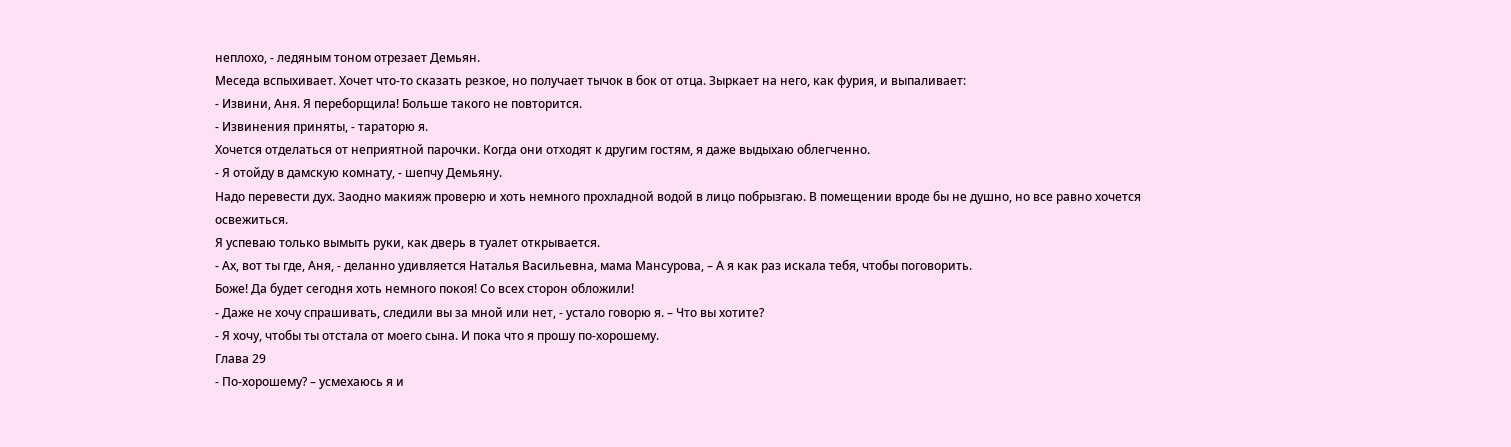неплохо, - ледяным тоном отрезает Демьян.
Меседа вспыхивает. Хочет что-то сказать резкое, но получает тычок в бок от отца. Зыркает на него, как фурия, и выпаливает:
- Извини, Аня. Я переборщила! Больше такого не повторится.
- Извинения приняты, - тараторю я.
Хочется отделаться от неприятной парочки. Когда они отходят к другим гостям, я даже выдыхаю облегченно.
- Я отойду в дамскую комнату, - шепчу Демьяну.
Надо перевести дух. Заодно макияж проверю и хоть немного прохладной водой в лицо побрызгаю. В помещении вроде бы не душно, но все равно хочется освежиться.
Я успеваю только вымыть руки, как дверь в туалет открывается.
- Ах, вот ты где, Аня, - деланно удивляется Наталья Васильевна, мама Мансурова, – А я как раз искала тебя, чтобы поговорить.
Боже! Да будет сегодня хоть немного покоя! Со всех сторон обложили!
- Даже не хочу спрашивать, следили вы за мной или нет, - устало говорю я. – Что вы хотите?
- Я хочу, чтобы ты отстала от моего сына. И пока что я прошу по-хорошему.
Глава 29
- По-хорошему? – усмехаюсь я и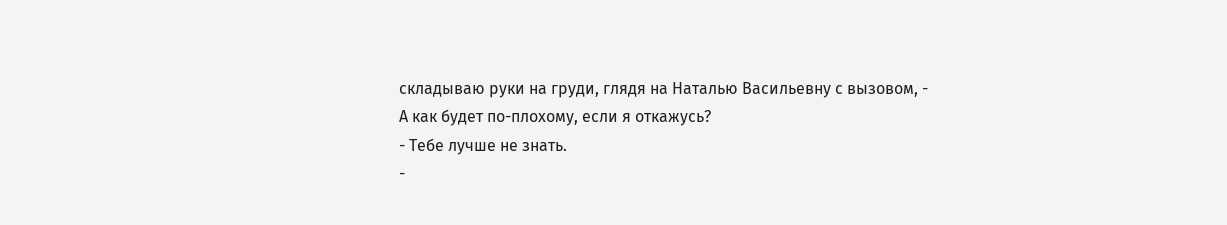складываю руки на груди, глядя на Наталью Васильевну с вызовом, - А как будет по-плохому, если я откажусь?
- Тебе лучше не знать.
-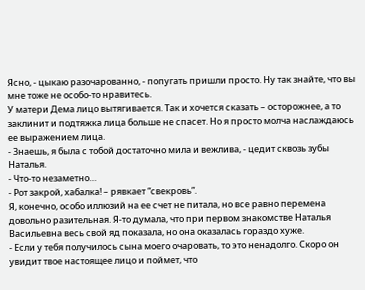Ясно, - цыкаю разочарованно, - попугать пришли просто. Ну так знайте, что вы мне тоже не особо-то нравитесь.
У матери Дема лицо вытягивается. Так и хочется сказать – осторожнее, а то заклинит и подтяжка лица больше не спасет. Но я просто молча наслаждаюсь ее выражением лица.
- Знаешь, я была с тобой достаточно мила и вежлива, - цедит сквозь зубы Наталья.
- Что-то незаметно…
- Рот закрой, хабалка! – рявкает “свекровь”.
Я, конечно, особо иллюзий на ее счет не питала, но все равно перемена довольно разительная. Я-то думала, что при первом знакомстве Наталья Васильевна весь свой яд показала, но она оказалась гораздо хуже.
- Если у тебя получилось сына моего очаровать, то это ненадолго. Скоро он увидит твое настоящее лицо и поймет, что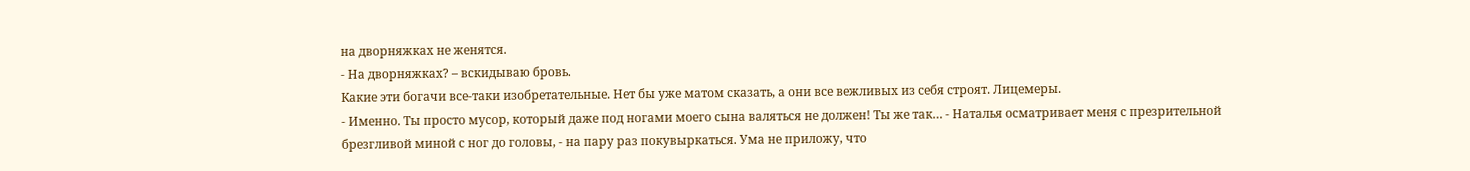на дворняжках не женятся.
- На дворняжках? – вскидываю бровь.
Какие эти богачи все-таки изобретательные. Нет бы уже матом сказать, а они все вежливых из себя строят. Лицемеры.
- Именно. Ты просто мусор, который даже под ногами моего сына валяться не должен! Ты же так… - Наталья осматривает меня с презрительной брезгливой миной с ног до головы, - на пару раз покувыркаться. Ума не приложу, что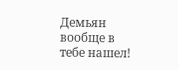Демьян вообще в тебе нашел!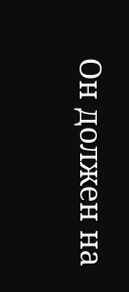Он должен на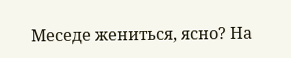Меседе жениться, ясно? На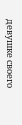девушке своего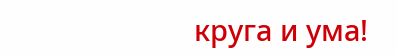круга и ума!